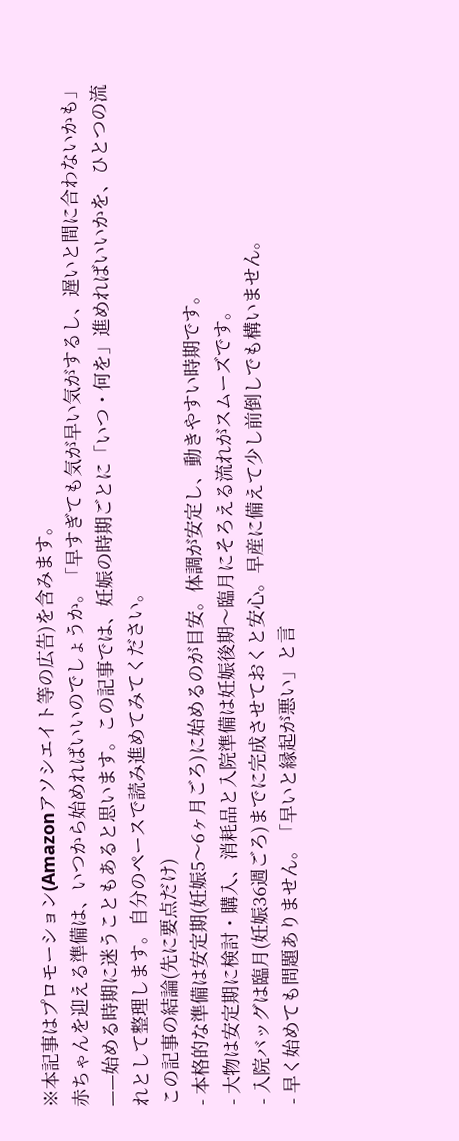※本記事はプロモーション(Amazonアソシエイト等の広告)を含みます。
赤ちゃんを迎える準備は、いつから始めればいいのでしょうか。「早すぎても気が早い気がするし、遅いと間に合わないかも」——始める時期に迷うこともあると思います。この記事では、妊娠の時期ごとに「いつ・何を」進めればいいかを、ひとつの流れとして整理します。自分のペースで読み進めてみてください。
この記事の結論(先に要点だけ)
- 本格的な準備は安定期(妊娠5〜6ヶ月ごろ)に始めるのが目安。体調が安定し、動きやすい時期です。
- 大物は安定期に検討・購入、消耗品と入院準備は妊娠後期〜臨月にそろえる流れがスムーズです。
- 入院バッグは臨月(妊娠36週ごろ)までに完成させておくと安心。早産に備えて少し前倒しでも構いません。
- 早く始めても問題ありません。「早いと縁起が悪い」と言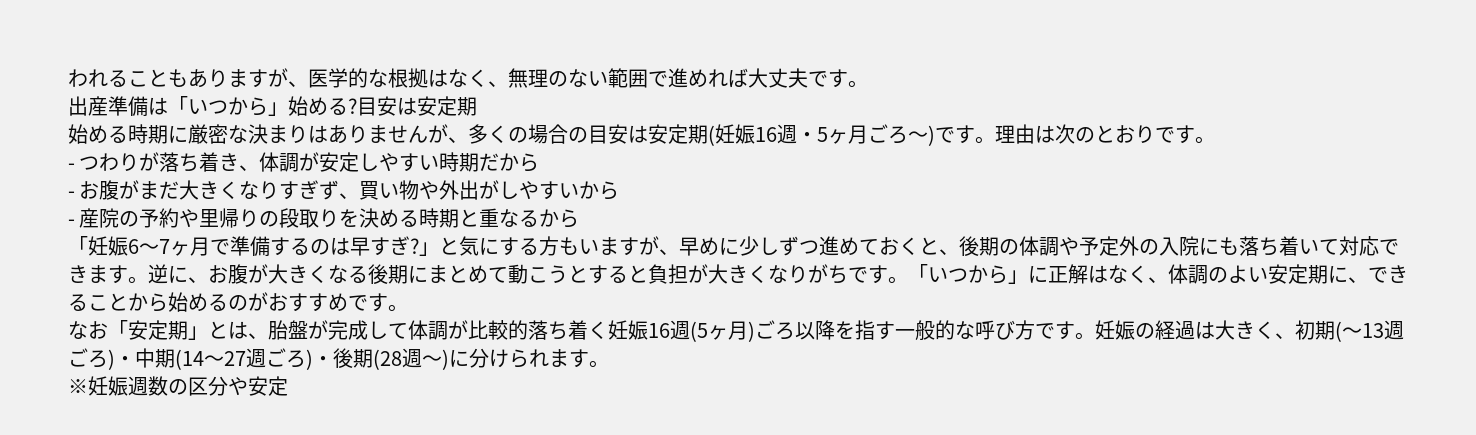われることもありますが、医学的な根拠はなく、無理のない範囲で進めれば大丈夫です。
出産準備は「いつから」始める?目安は安定期
始める時期に厳密な決まりはありませんが、多くの場合の目安は安定期(妊娠16週・5ヶ月ごろ〜)です。理由は次のとおりです。
- つわりが落ち着き、体調が安定しやすい時期だから
- お腹がまだ大きくなりすぎず、買い物や外出がしやすいから
- 産院の予約や里帰りの段取りを決める時期と重なるから
「妊娠6〜7ヶ月で準備するのは早すぎ?」と気にする方もいますが、早めに少しずつ進めておくと、後期の体調や予定外の入院にも落ち着いて対応できます。逆に、お腹が大きくなる後期にまとめて動こうとすると負担が大きくなりがちです。「いつから」に正解はなく、体調のよい安定期に、できることから始めるのがおすすめです。
なお「安定期」とは、胎盤が完成して体調が比較的落ち着く妊娠16週(5ヶ月)ごろ以降を指す一般的な呼び方です。妊娠の経過は大きく、初期(〜13週ごろ)・中期(14〜27週ごろ)・後期(28週〜)に分けられます。
※妊娠週数の区分や安定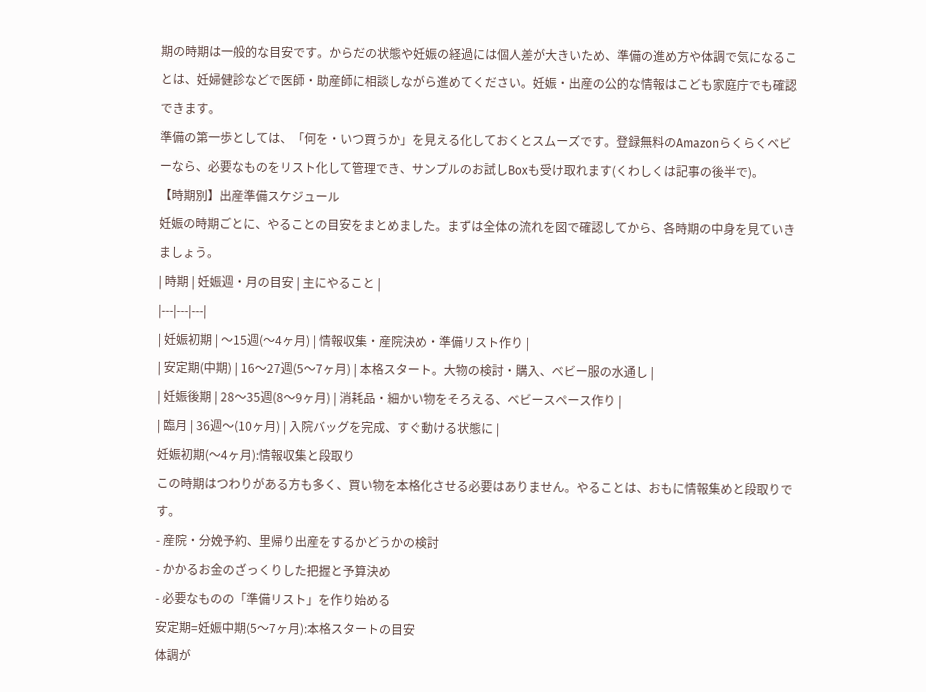期の時期は一般的な目安です。からだの状態や妊娠の経過には個人差が大きいため、準備の進め方や体調で気になることは、妊婦健診などで医師・助産師に相談しながら進めてください。妊娠・出産の公的な情報はこども家庭庁でも確認できます。
準備の第一歩としては、「何を・いつ買うか」を見える化しておくとスムーズです。登録無料のAmazonらくらくベビーなら、必要なものをリスト化して管理でき、サンプルのお試しBoxも受け取れます(くわしくは記事の後半で)。
【時期別】出産準備スケジュール
妊娠の時期ごとに、やることの目安をまとめました。まずは全体の流れを図で確認してから、各時期の中身を見ていきましょう。
| 時期 | 妊娠週・月の目安 | 主にやること |
|---|---|---|
| 妊娠初期 | 〜15週(〜4ヶ月) | 情報収集・産院決め・準備リスト作り |
| 安定期(中期) | 16〜27週(5〜7ヶ月) | 本格スタート。大物の検討・購入、ベビー服の水通し |
| 妊娠後期 | 28〜35週(8〜9ヶ月) | 消耗品・細かい物をそろえる、ベビースペース作り |
| 臨月 | 36週〜(10ヶ月) | 入院バッグを完成、すぐ動ける状態に |
妊娠初期(〜4ヶ月):情報収集と段取り
この時期はつわりがある方も多く、買い物を本格化させる必要はありません。やることは、おもに情報集めと段取りです。
- 産院・分娩予約、里帰り出産をするかどうかの検討
- かかるお金のざっくりした把握と予算決め
- 必要なものの「準備リスト」を作り始める
安定期=妊娠中期(5〜7ヶ月):本格スタートの目安
体調が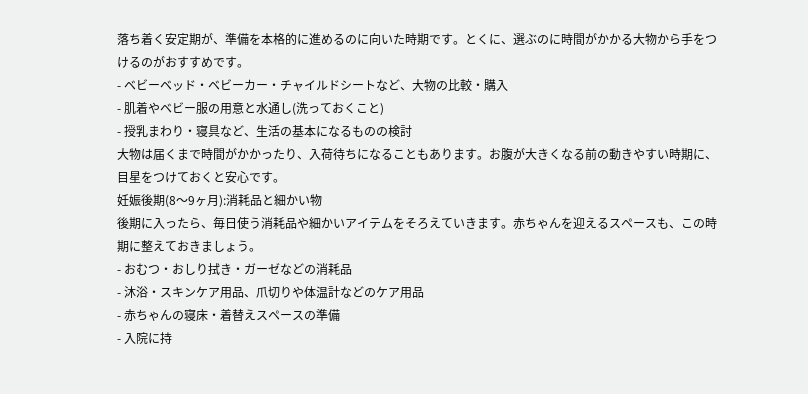落ち着く安定期が、準備を本格的に進めるのに向いた時期です。とくに、選ぶのに時間がかかる大物から手をつけるのがおすすめです。
- ベビーベッド・ベビーカー・チャイルドシートなど、大物の比較・購入
- 肌着やベビー服の用意と水通し(洗っておくこと)
- 授乳まわり・寝具など、生活の基本になるものの検討
大物は届くまで時間がかかったり、入荷待ちになることもあります。お腹が大きくなる前の動きやすい時期に、目星をつけておくと安心です。
妊娠後期(8〜9ヶ月):消耗品と細かい物
後期に入ったら、毎日使う消耗品や細かいアイテムをそろえていきます。赤ちゃんを迎えるスペースも、この時期に整えておきましょう。
- おむつ・おしり拭き・ガーゼなどの消耗品
- 沐浴・スキンケア用品、爪切りや体温計などのケア用品
- 赤ちゃんの寝床・着替えスペースの準備
- 入院に持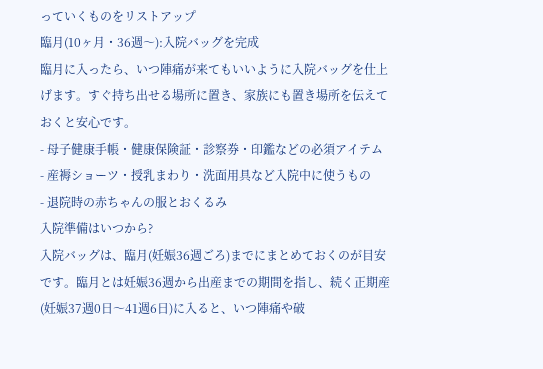っていくものをリストアップ
臨月(10ヶ月・36週〜):入院バッグを完成
臨月に入ったら、いつ陣痛が来てもいいように入院バッグを仕上げます。すぐ持ち出せる場所に置き、家族にも置き場所を伝えておくと安心です。
- 母子健康手帳・健康保険証・診察券・印鑑などの必須アイテム
- 産褥ショーツ・授乳まわり・洗面用具など入院中に使うもの
- 退院時の赤ちゃんの服とおくるみ
入院準備はいつから?
入院バッグは、臨月(妊娠36週ごろ)までにまとめておくのが目安です。臨月とは妊娠36週から出産までの期間を指し、続く正期産(妊娠37週0日〜41週6日)に入ると、いつ陣痛や破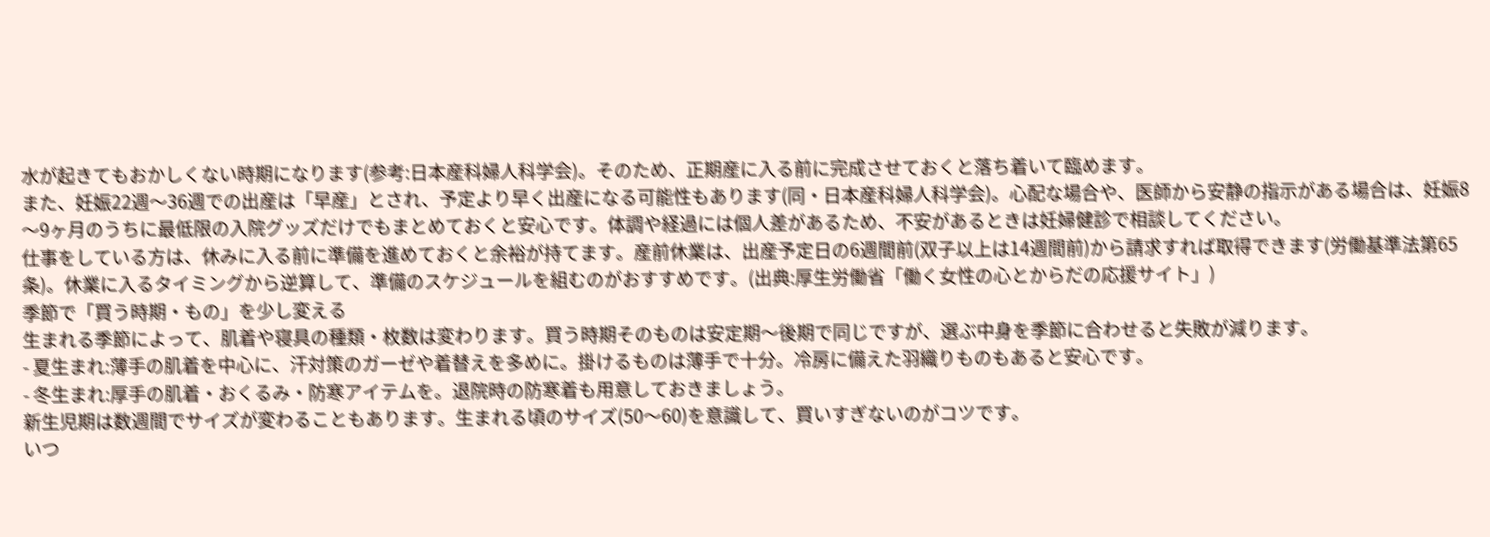水が起きてもおかしくない時期になります(参考:日本産科婦人科学会)。そのため、正期産に入る前に完成させておくと落ち着いて臨めます。
また、妊娠22週〜36週での出産は「早産」とされ、予定より早く出産になる可能性もあります(同・日本産科婦人科学会)。心配な場合や、医師から安静の指示がある場合は、妊娠8〜9ヶ月のうちに最低限の入院グッズだけでもまとめておくと安心です。体調や経過には個人差があるため、不安があるときは妊婦健診で相談してください。
仕事をしている方は、休みに入る前に準備を進めておくと余裕が持てます。産前休業は、出産予定日の6週間前(双子以上は14週間前)から請求すれば取得できます(労働基準法第65条)。休業に入るタイミングから逆算して、準備のスケジュールを組むのがおすすめです。(出典:厚生労働省「働く女性の心とからだの応援サイト」)
季節で「買う時期・もの」を少し変える
生まれる季節によって、肌着や寝具の種類・枚数は変わります。買う時期そのものは安定期〜後期で同じですが、選ぶ中身を季節に合わせると失敗が減ります。
- 夏生まれ:薄手の肌着を中心に、汗対策のガーゼや着替えを多めに。掛けるものは薄手で十分。冷房に備えた羽織りものもあると安心です。
- 冬生まれ:厚手の肌着・おくるみ・防寒アイテムを。退院時の防寒着も用意しておきましょう。
新生児期は数週間でサイズが変わることもあります。生まれる頃のサイズ(50〜60)を意識して、買いすぎないのがコツです。
いつ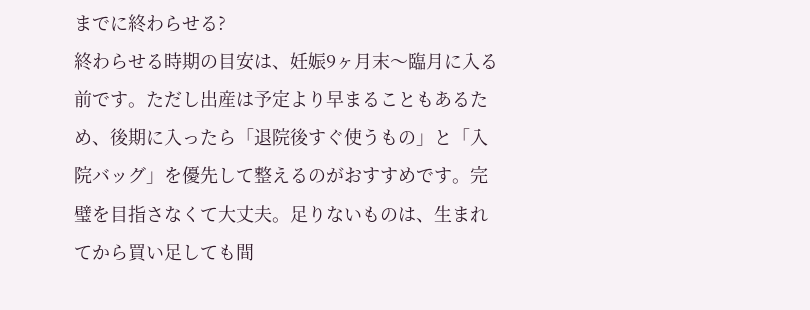までに終わらせる?
終わらせる時期の目安は、妊娠9ヶ月末〜臨月に入る前です。ただし出産は予定より早まることもあるため、後期に入ったら「退院後すぐ使うもの」と「入院バッグ」を優先して整えるのがおすすめです。完璧を目指さなくて大丈夫。足りないものは、生まれてから買い足しても間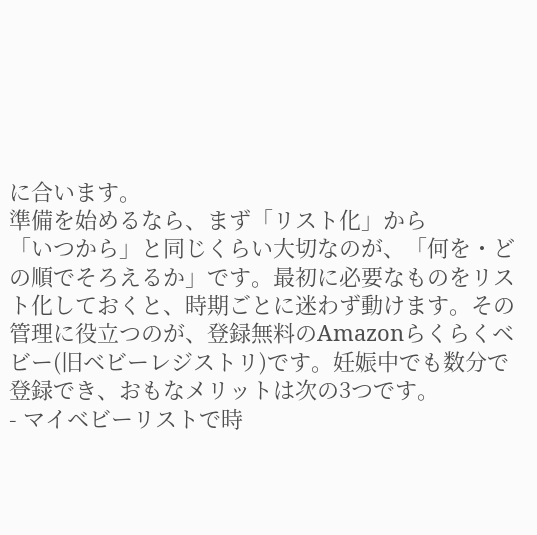に合います。
準備を始めるなら、まず「リスト化」から
「いつから」と同じくらい大切なのが、「何を・どの順でそろえるか」です。最初に必要なものをリスト化しておくと、時期ごとに迷わず動けます。その管理に役立つのが、登録無料のAmazonらくらくベビー(旧ベビーレジストリ)です。妊娠中でも数分で登録でき、おもなメリットは次の3つです。
- マイベビーリストで時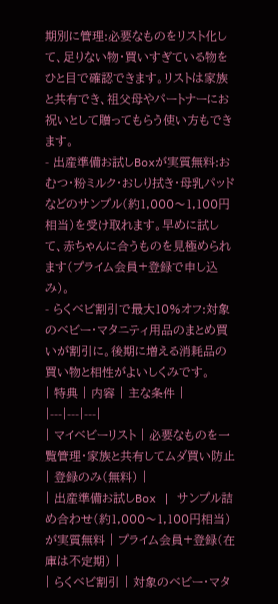期別に管理:必要なものをリスト化して、足りない物・買いすぎている物をひと目で確認できます。リストは家族と共有でき、祖父母やパートナーにお祝いとして贈ってもらう使い方もできます。
- 出産準備お試しBoxが実質無料:おむつ・粉ミルク・おしり拭き・母乳パッドなどのサンプル(約1,000〜1,100円相当)を受け取れます。早めに試して、赤ちゃんに合うものを見極められます(プライム会員+登録で申し込み)。
- らくベビ割引で最大10%オフ:対象のベビー・マタニティ用品のまとめ買いが割引に。後期に増える消耗品の買い物と相性がよいしくみです。
| 特典 | 内容 | 主な条件 |
|---|---|---|
| マイベビーリスト | 必要なものを一覧管理・家族と共有してムダ買い防止 | 登録のみ(無料) |
| 出産準備お試しBox | サンプル詰め合わせ(約1,000〜1,100円相当)が実質無料 | プライム会員+登録(在庫は不定期) |
| らくベビ割引 | 対象のベビー・マタ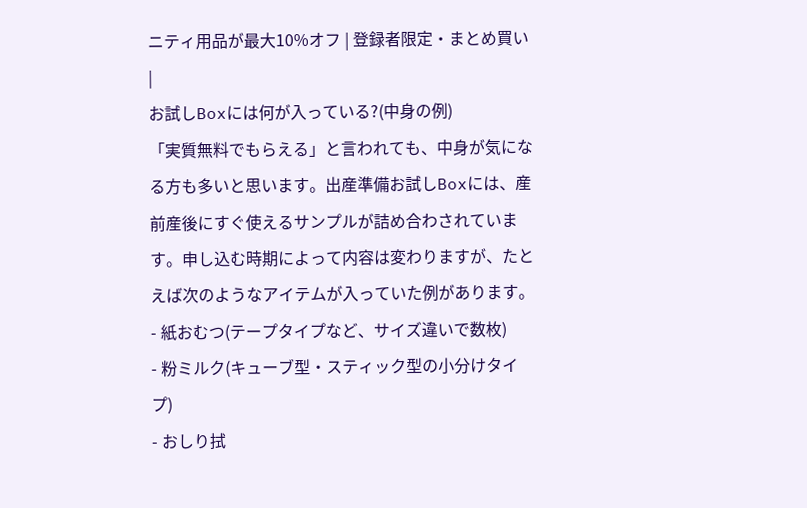ニティ用品が最大10%オフ | 登録者限定・まとめ買い |
お試しBoxには何が入っている?(中身の例)
「実質無料でもらえる」と言われても、中身が気になる方も多いと思います。出産準備お試しBoxには、産前産後にすぐ使えるサンプルが詰め合わされています。申し込む時期によって内容は変わりますが、たとえば次のようなアイテムが入っていた例があります。
- 紙おむつ(テープタイプなど、サイズ違いで数枚)
- 粉ミルク(キューブ型・スティック型の小分けタイプ)
- おしり拭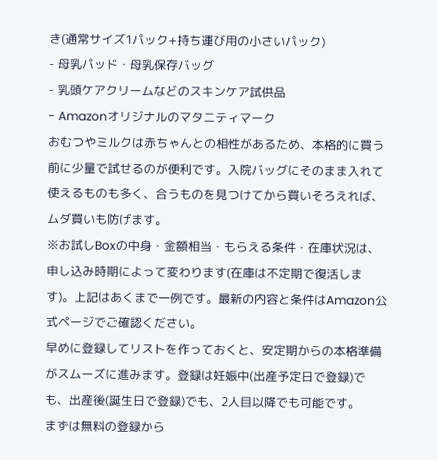き(通常サイズ1パック+持ち運び用の小さいパック)
- 母乳パッド・母乳保存バッグ
- 乳頭ケアクリームなどのスキンケア試供品
- Amazonオリジナルのマタニティマーク
おむつやミルクは赤ちゃんとの相性があるため、本格的に買う前に少量で試せるのが便利です。入院バッグにそのまま入れて使えるものも多く、合うものを見つけてから買いそろえれば、ムダ買いも防げます。
※お試しBoxの中身・金額相当・もらえる条件・在庫状況は、申し込み時期によって変わります(在庫は不定期で復活します)。上記はあくまで一例です。最新の内容と条件はAmazon公式ページでご確認ください。
早めに登録してリストを作っておくと、安定期からの本格準備がスムーズに進みます。登録は妊娠中(出産予定日で登録)でも、出産後(誕生日で登録)でも、2人目以降でも可能です。
まずは無料の登録から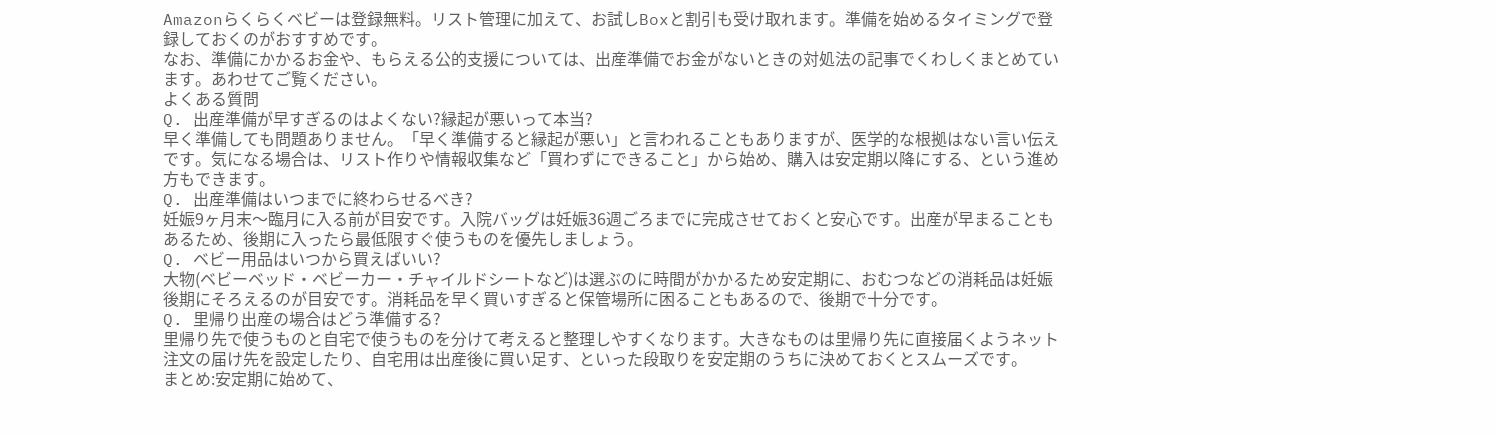Amazonらくらくベビーは登録無料。リスト管理に加えて、お試しBoxと割引も受け取れます。準備を始めるタイミングで登録しておくのがおすすめです。
なお、準備にかかるお金や、もらえる公的支援については、出産準備でお金がないときの対処法の記事でくわしくまとめています。あわせてご覧ください。
よくある質問
Q. 出産準備が早すぎるのはよくない?縁起が悪いって本当?
早く準備しても問題ありません。「早く準備すると縁起が悪い」と言われることもありますが、医学的な根拠はない言い伝えです。気になる場合は、リスト作りや情報収集など「買わずにできること」から始め、購入は安定期以降にする、という進め方もできます。
Q. 出産準備はいつまでに終わらせるべき?
妊娠9ヶ月末〜臨月に入る前が目安です。入院バッグは妊娠36週ごろまでに完成させておくと安心です。出産が早まることもあるため、後期に入ったら最低限すぐ使うものを優先しましょう。
Q. ベビー用品はいつから買えばいい?
大物(ベビーベッド・ベビーカー・チャイルドシートなど)は選ぶのに時間がかかるため安定期に、おむつなどの消耗品は妊娠後期にそろえるのが目安です。消耗品を早く買いすぎると保管場所に困ることもあるので、後期で十分です。
Q. 里帰り出産の場合はどう準備する?
里帰り先で使うものと自宅で使うものを分けて考えると整理しやすくなります。大きなものは里帰り先に直接届くようネット注文の届け先を設定したり、自宅用は出産後に買い足す、といった段取りを安定期のうちに決めておくとスムーズです。
まとめ:安定期に始めて、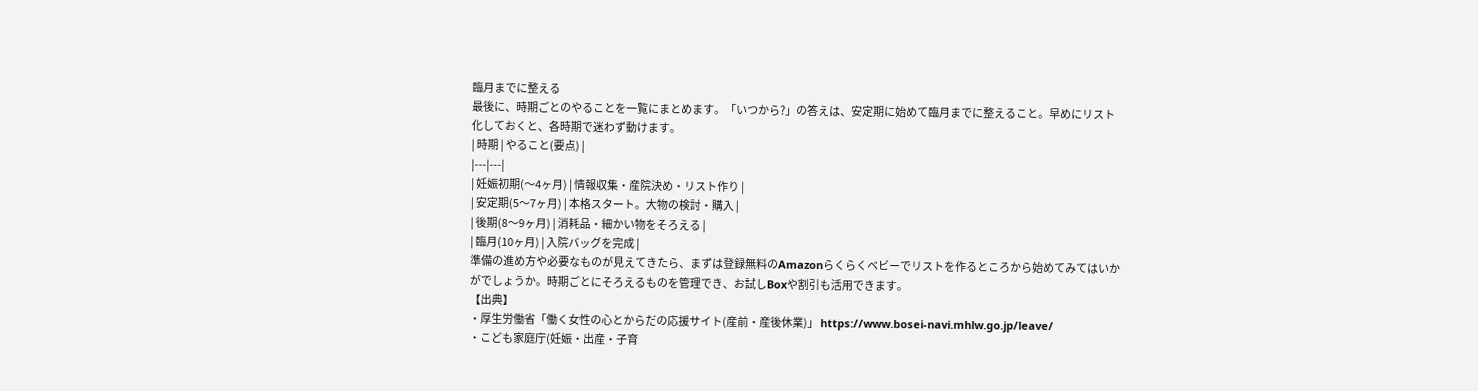臨月までに整える
最後に、時期ごとのやることを一覧にまとめます。「いつから?」の答えは、安定期に始めて臨月までに整えること。早めにリスト化しておくと、各時期で迷わず動けます。
| 時期 | やること(要点) |
|---|---|
| 妊娠初期(〜4ヶ月) | 情報収集・産院決め・リスト作り |
| 安定期(5〜7ヶ月) | 本格スタート。大物の検討・購入 |
| 後期(8〜9ヶ月) | 消耗品・細かい物をそろえる |
| 臨月(10ヶ月) | 入院バッグを完成 |
準備の進め方や必要なものが見えてきたら、まずは登録無料のAmazonらくらくベビーでリストを作るところから始めてみてはいかがでしょうか。時期ごとにそろえるものを管理でき、お試しBoxや割引も活用できます。
【出典】
・厚生労働省「働く女性の心とからだの応援サイト(産前・産後休業)」 https://www.bosei-navi.mhlw.go.jp/leave/
・こども家庭庁(妊娠・出産・子育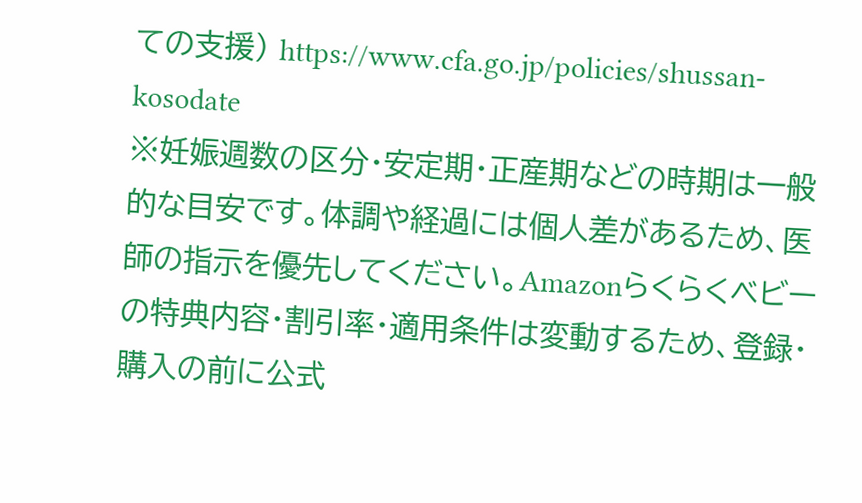ての支援) https://www.cfa.go.jp/policies/shussan-kosodate
※妊娠週数の区分・安定期・正産期などの時期は一般的な目安です。体調や経過には個人差があるため、医師の指示を優先してください。Amazonらくらくベビーの特典内容・割引率・適用条件は変動するため、登録・購入の前に公式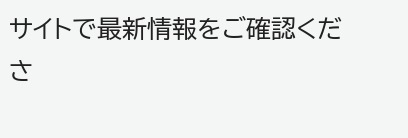サイトで最新情報をご確認くださ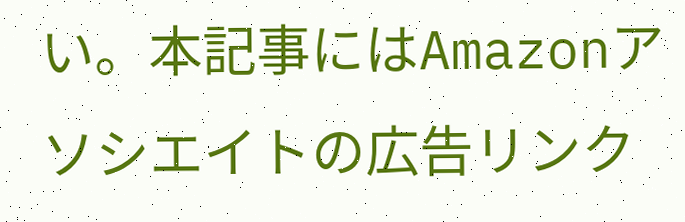い。本記事にはAmazonアソシエイトの広告リンク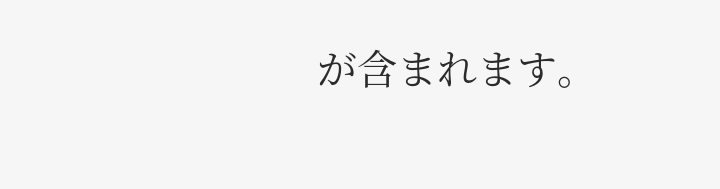が含まれます。